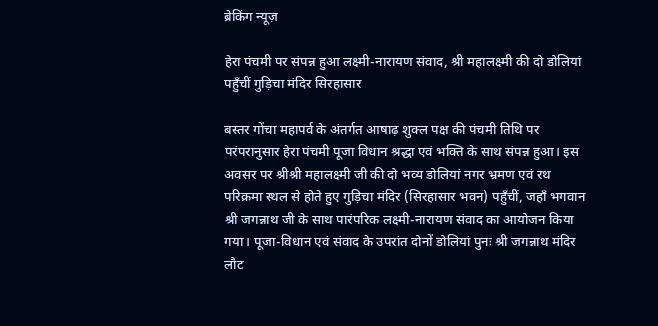ब्रेकिंग न्यूज़

हेरा पंचमी पर संपन्न हुआ लक्ष्मी-नारायण संवाद, श्री महालक्ष्मी की दो डोलियां पहुँचीं गुड़िचा मंदिर सिरहासार

बस्तर गोंचा महापर्व के अंतर्गत आषाढ़ शुक्ल पक्ष की पंचमी तिथि पर परंपरानुसार हेरा पंचमी पूजा विधान श्रद्धा एवं भक्ति के साथ संपन्न हुआ। इस अवसर पर श्रीश्री महालक्ष्मी जी की दो भव्य डोलियां नगर भ्रमण एवं रथ परिक्रमा स्थल से होते हुए गुड़िचा मंदिर (सिरहासार भवन) पहुँचीं, जहाँ भगवान श्री जगन्नाथ जी के साथ पारंपरिक लक्ष्मी-नारायण संवाद का आयोजन किया गया। पूजा-विधान एवं संवाद के उपरांत दोनों डोलियां पुनः श्री जगन्नाथ मंदिर लौट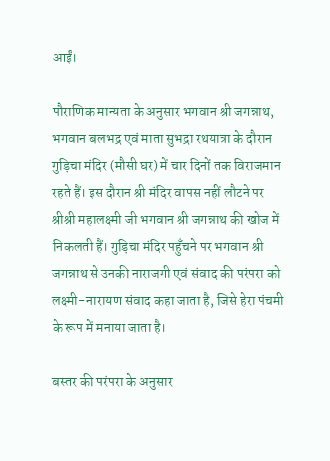आईं।

पौराणिक मान्यता के अनुसार भगवान श्री जगन्नाथ, भगवान बलभद्र एवं माता सुभद्रा रथयात्रा के दौरान गुड़िचा मंदिर (मौसी घर) में चार दिनों तक विराजमान रहते हैं। इस दौरान श्री मंदिर वापस नहीं लौटने पर श्रीश्री महालक्ष्मी जी भगवान श्री जगन्नाथ की खोज में निकलती हैं। गुड़िचा मंदिर पहुँचने पर भगवान श्री जगन्नाथ से उनकी नाराजगी एवं संवाद की परंपरा को लक्ष्मी-नारायण संवाद कहा जाता है, जिसे हेरा पंचमी के रूप में मनाया जाता है।

बस्तर की परंपरा के अनुसार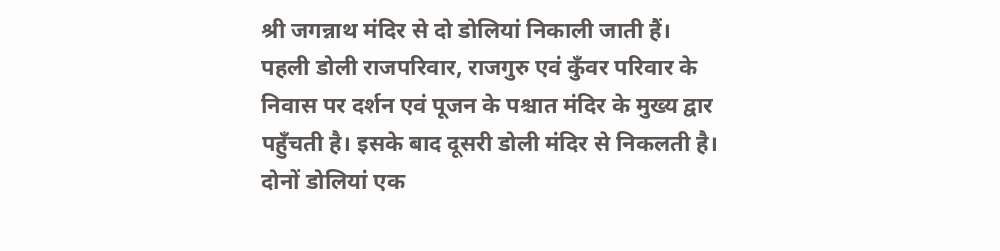श्री जगन्नाथ मंदिर से दो डोलियां निकाली जाती हैं। पहली डोली राजपरिवार, राजगुरु एवं कुँवर परिवार के निवास पर दर्शन एवं पूजन के पश्चात मंदिर के मुख्य द्वार पहुँचती है। इसके बाद दूसरी डोली मंदिर से निकलती है। दोनों डोलियां एक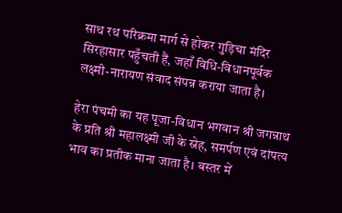साथ रथ परिक्रमा मार्ग से होकर गुड़िचा मंदिर सिरहासार पहुँचती हैं, जहाँ विधि-विधानपूर्वक लक्ष्मी-नारायण संवाद संपन्न कराया जाता है।

हेरा पंचमी का यह पूजा-विधान भगवान श्री जगन्नाथ के प्रति श्री महालक्ष्मी जी के स्नेह, समर्पण एवं दांपत्य भाव का प्रतीक माना जाता है। बस्तर में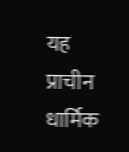यह प्राचीन धार्मिक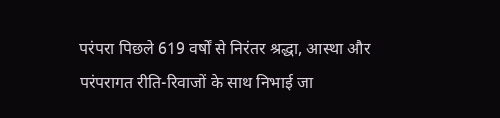परंपरा पिछले 619 वर्षों से निरंतर श्रद्धा, आस्था और परंपरागत रीति-रिवाजों के साथ निभाई जा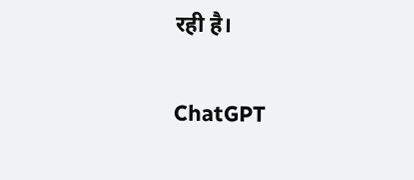रही है।

ChatGPT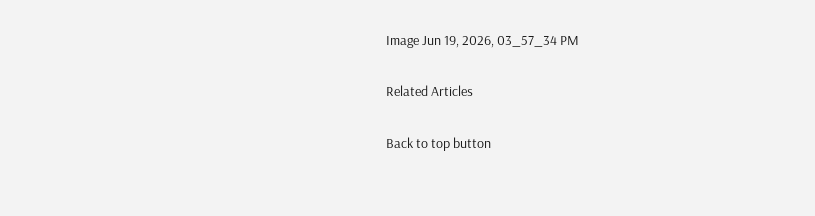Image Jun 19, 2026, 03_57_34 PM

Related Articles

Back to top button